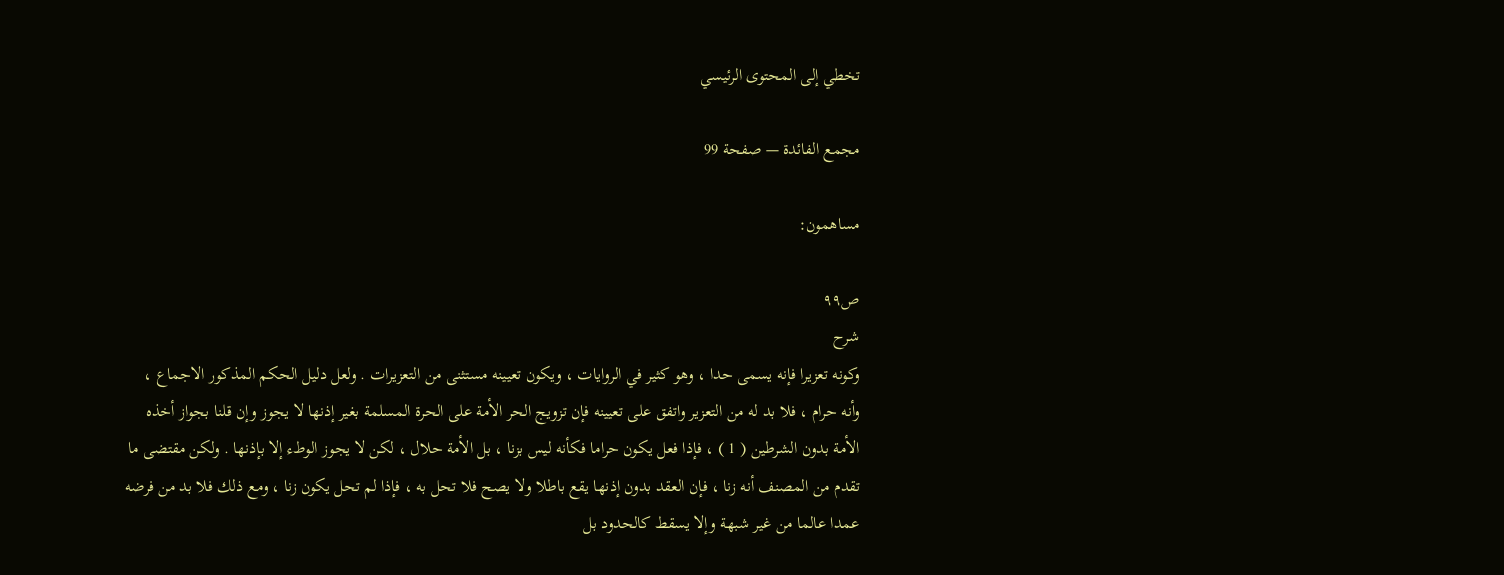تخطي إلى المحتوى الرئيسي

مجمع الفائدة — صفحة 99

مساهمون:

ص٩٩
شرح
وكونه تعزيرا فإنه يسمى حدا ، وهو كثير في الروايات ، ويكون تعيينه مستثنى من التعزيرات . ولعل دليل الحكم المذكور الاجماع ، وأنه حرام ، فلا بد له من التعزير واتفق على تعيينه فإن تزويج الحر الأمة على الحرة المسلمة بغير إذنها لا يجوز وإن قلنا بجواز أخذه الأمة بدون الشرطين ( 1 ) ، فإذا فعل يكون حراما فكأنه ليس بزنا ، بل الأمة حلال ، لكن لا يجوز الوطء إلا بإذنها . ولكن مقتضى ما تقدم من المصنف أنه زنا ، فإن العقد بدون إذنها يقع باطلا ولا يصح فلا تحل به ، فإذا لم تحل يكون زنا ، ومع ذلك فلا بد من فرضه عمدا عالما من غير شبهة وإلا يسقط كالحدود بل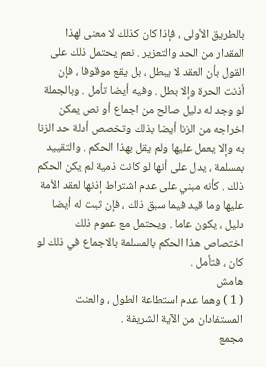بالطريق الأولى ، فإذا كان كذلك لا معنى لهذا المقدار من الحد والتعزير . نعم يحتمل ذلك على القول بأن العقد لا يبطل ، بل يقع موقوفا ، فإن أذنت الحرة وإلا بطل . وفيه أيضا تأمل . وبالجملة لو وجد له دليل صالح من اجماع أو نص يمكن اخراجه من الزنا أيضا بذلك وتخصص أدلة حد الزنا به وإلا يعمل عليها ولم يقل بهذا الحكم . والتقييد بمسلمة ، يدل على أنها لو كانت ذمية لم يكن الحكم ذلك . كأنه مبني على عدم اشتراط إذنها لعقد الأمة عليها وما قيد فيما سبق ذلك ، فإن ثبت له أيضا دليل ، يكون عاما . ويحتمل مع عموم ذلك اختصاص هذا الحكم بالمسلمة بالاجماع في ذلك لو كان ، فتأمل .
هامش
( 1 ) وهما عدم استطاعة الطول ، والعنت المستفادان من الآية الشريفة .
مجمع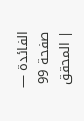الفائدة — صفحة 99 | المحقق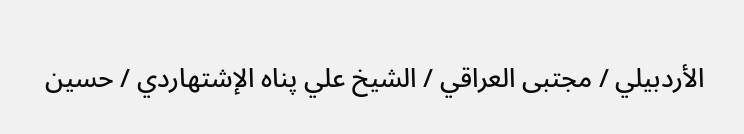الأردبيلي / مجتبى العراقي / الشيخ علي پناه الإشتهاردي / حسين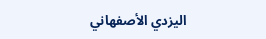اليزدي الأصفهاني